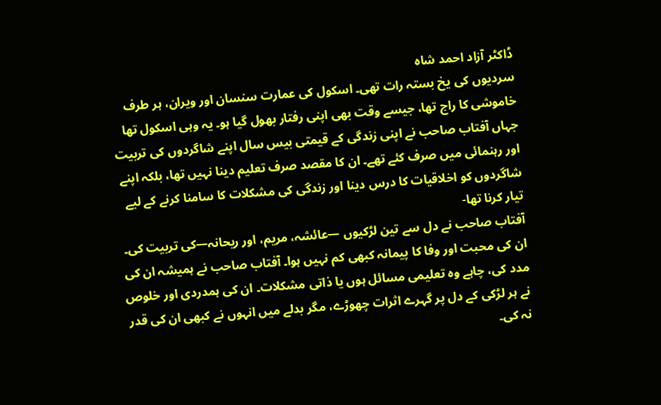ڈاکٹر آزاد احمد شاہ
سردیوں کی یخ بستہ رات تھی۔ اسکول کی عمارت سنسان اور ویران، ہر طرف خاموشی کا راج تھا، جیسے وقت بھی اپنی رفتار بھول گیا ہو۔ یہ وہی اسکول تھا جہاں آفتاب صاحب نے اپنی زندگی کے قیمتی بیس سال اپنے شاگردوں کی تربیت اور رہنمائی میں صرف کئے تھے۔ ان کا مقصد صرف تعلیم دینا نہیں تھا، بلکہ اپنے شاگردوں کو اخلاقیات کا درس دینا اور زندگی کی مشکلات کا سامنا کرنے کے لیے تیار کرنا تھا-
آفتاب صاحب نے دل سے تین لڑکیوں —عائشہ، مریم، اور ریحانہ—کی تربیت کی۔ ان کی محبت اور وفا کا پیمانہ کبھی کم نہیں ہوا۔ آفتاب صاحب نے ہمیشہ ان کی مدد کی، چاہے وہ تعلیمی مسائل ہوں یا ذاتی مشکلات۔ ان کی ہمدردی اور خلوص نے ہر لڑکی کے دل پر گہرے اثرات چھوڑے، مگر بدلے میں انہوں نے کبھی ان کی قدر نہ کی۔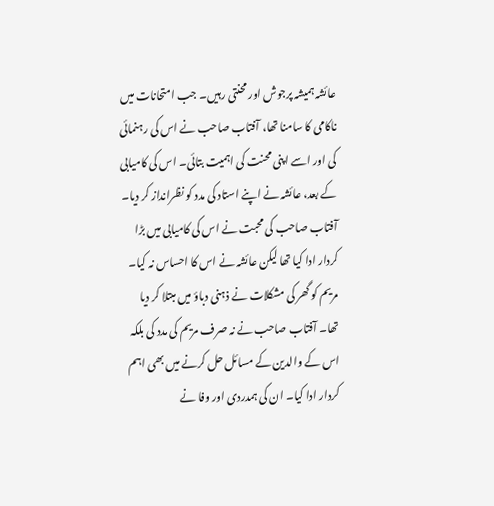عائشہ ہمیشہ پرجوش اور محنتی رہیں۔ جب امتحانات میں ناکامی کا سامنا تھا، آفتاب صاحب نے اس کی رہنمائی کی اور اسے اپنی محنت کی اہمیت بتائی۔ اس کی کامیابی کے بعد، عائشہ نے اپنے استاد کی مدد کو نظرانداز کر دیا۔ آفتاب صاحب کی محبت نے اس کی کامیابی میں بڑا کردار ادا کیا تھا لیکن عائشہ نے اس کا احساس نہ کیا۔
مریم کو گھر کی مشکلات نے ذہنی دباؤ میں مبتلا کر دیا تھا۔ آفتاب صاحب نے نہ صرف مریم کی مدد کی بلکہ اس کے والدین کے مسائل حل کرنے میں بھی اہم کردار ادا کیا۔ ان کی ہمدردی اور وفا نے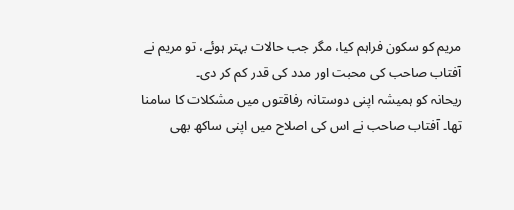مریم کو سکون فراہم کیا، مگر جب حالات بہتر ہوئے، تو مریم نے آفتاب صاحب کی محبت اور مدد کی قدر کم کر دی۔
ریحانہ کو ہمیشہ اپنی دوستانہ رفاقتوں میں مشکلات کا سامنا تھا۔ آفتاب صاحب نے اس کی اصلاح میں اپنی ساکھ بھی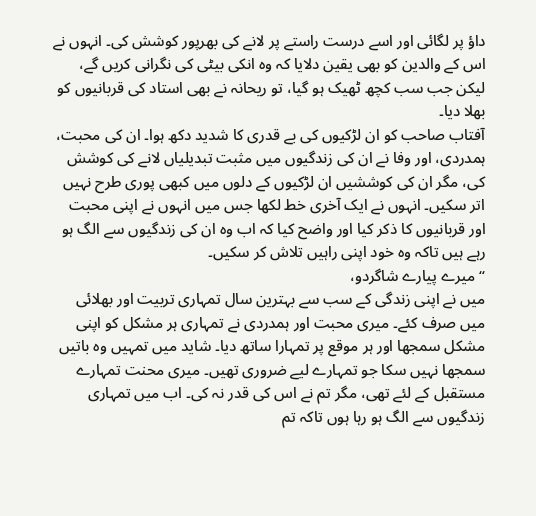داؤ پر لگائی اور اسے درست راستے پر لانے کی بھرپور کوشش کی۔ انہوں نے اس کے والدین کو بھی یقین دلایا کہ وہ انکی بیٹی کی نگرانی کریں گے، لیکن جب سب کچھ ٹھیک ہو گیا، تو ریحانہ نے بھی استاد کی قربانیوں کو بھلا دیا۔
آفتاب صاحب کو ان لڑکیوں کی بے قدری کا شدید دکھ ہوا۔ ان کی محبت، ہمدردی، اور وفا نے ان کی زندگیوں میں مثبت تبدیلیاں لانے کی کوشش کی، مگر ان کی کوششیں ان لڑکیوں کے دلوں میں کبھی پوری طرح نہیں اتر سکیں۔ انہوں نے ایک آخری خط لکھا جس میں انہوں نے اپنی محبت اور قربانیوں کا ذکر کیا اور واضح کیا کہ اب وہ ان کی زندگیوں سے الگ ہو رہے ہیں تاکہ وہ خود اپنی راہیں تلاش کر سکیں۔
“میرے پیارے شاگردو،
میں نے اپنی زندگی کے سب سے بہترین سال تمہاری تربیت اور بھلائی میں صرف کئے۔ میری محبت اور ہمدردی نے تمہاری ہر مشکل کو اپنی مشکل سمجھا اور ہر موقع پر تمہارا ساتھ دیا۔ شاید میں تمہیں وہ باتیں سمجھا نہیں سکا جو تمہارے لیے ضروری تھیں۔ میری محنت تمہارے مستقبل کے لئے تھی، مگر تم نے اس کی قدر نہ کی۔ اب میں تمہاری زندگیوں سے الگ ہو رہا ہوں تاکہ تم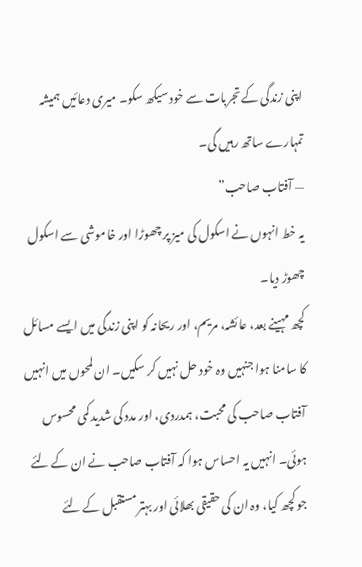اپنی زندگی کے تجربات سے خود سیکھ سکو۔ میری دعائیں ہمیشہ تمہارے ساتھ رہیں گی۔
— آفتاب صاحب”
یہ خط انہوں نے اسکول کی میز پر چھوڑا اور خاموشی سے اسکول چھوڑ دیا۔
کچھ مہینے بعد، عائشہ، مریم، اور ریحانہ کو اپنی زندگی میں ایسے مسائل کا سامنا ہوا جنہیں وہ خود حل نہیں کر سکیں۔ ان لمحوں میں انہیں آفتاب صاحب کی محبت، ہمدردی، اور مدد کی شدید کمی محسوس ہوئی۔ انہیں یہ احساس ہوا کہ آفتاب صاحب نے ان کے لئے جو کچھ کیا، وہ ان کی حقیقی بھلائی اور بہتر مستقبل کے لئے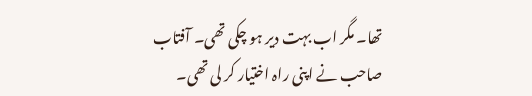تھا۔ مگر اب بہت دیر ہو چکی تھی۔ آفتاب صاحب نے اپنی راہ اختیار کر لی تھی۔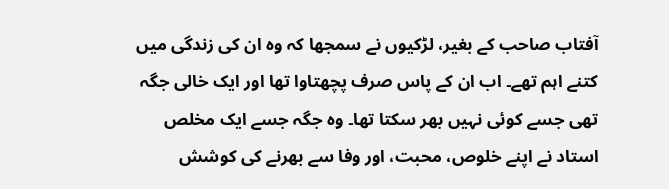آفتاب صاحب کے بغیر، لڑکیوں نے سمجھا کہ وہ ان کی زندگی میں کتنے اہم تھے۔ اب ان کے پاس صرف پچھتاوا تھا اور ایک خالی جگہ تھی جسے کوئی نہیں بھر سکتا تھا۔ وہ جگہ جسے ایک مخلص استاد نے اپنے خلوص، محبت، اور وفا سے بھرنے کی کوشش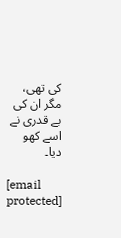کی تھی، مگر ان کی بے قدری نے اسے کھو دیا۔

[email protected]